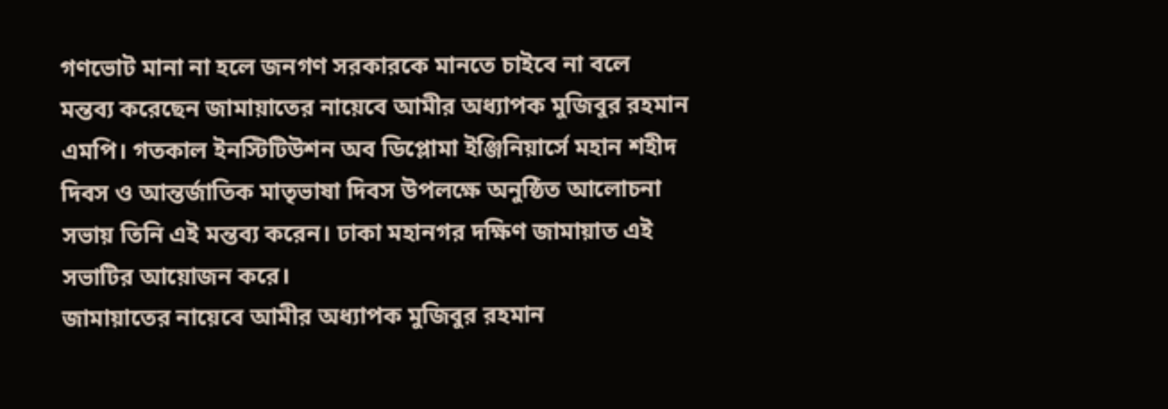গণভোট মানা না হলে জনগণ সরকারকে মানতে চাইবে না বলে মন্তব্য করেছেন জামায়াতের নায়েবে আমীর অধ্যাপক মুজিবুর রহমান এমপি। গতকাল ইনস্টিটিউশন অব ডিপ্লোমা ইঞ্জিনিয়ার্সে মহান শহীদ দিবস ও আন্তর্জাতিক মাতৃভাষা দিবস উপলক্ষে অনুষ্ঠিত আলোচনা সভায় তিনি এই মন্তব্য করেন। ঢাকা মহানগর দক্ষিণ জামায়াত এই সভাটির আয়োজন করে।
জামায়াতের নায়েবে আমীর অধ্যাপক মুজিবুর রহমান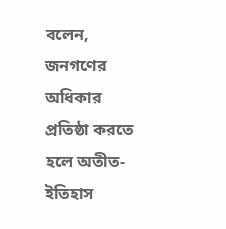বলেন, জনগণের অধিকার প্রতিষ্ঠা করতে হলে অতীত-ইতিহাস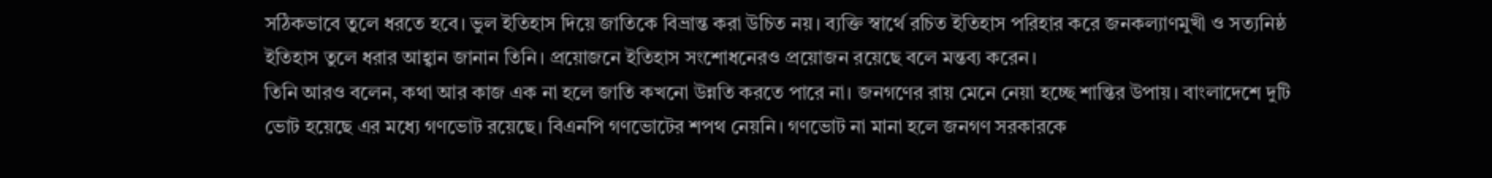সঠিকভাবে তুলে ধরতে হবে। ভুল ইতিহাস দিয়ে জাতিকে বিভ্রান্ত করা উচিত নয়। ব্যক্তি স্বার্থে রচিত ইতিহাস পরিহার করে জনকল্যাণমুখী ও সত্যনিষ্ঠ ইতিহাস তুলে ধরার আহ্বান জানান তিনি। প্রয়োজনে ইতিহাস সংশোধনেরও প্রয়োজন রয়েছে বলে মন্তব্য করেন।
তিনি আরও বলেন, কথা আর কাজ এক না হলে জাতি কখনো উন্নতি করতে পারে না। জনগণের রায় মেনে নেয়া হচ্ছে শান্তির উপায়। বাংলাদেশে দুটি ভোট হয়েছে এর মধ্যে গণভোট রয়েছে। বিএনপি গণভোটের শপথ নেয়নি। গণভোট না মানা হলে জনগণ সরকারকে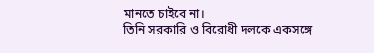মানতে চাইবে না।
তিনি সরকারি ও বিরোধী দলকে একসঙ্গে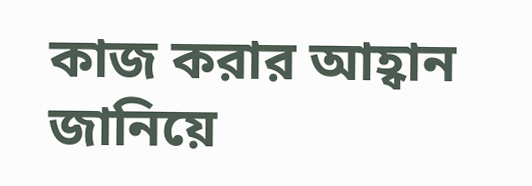কাজ করার আহ্বান জানিয়ে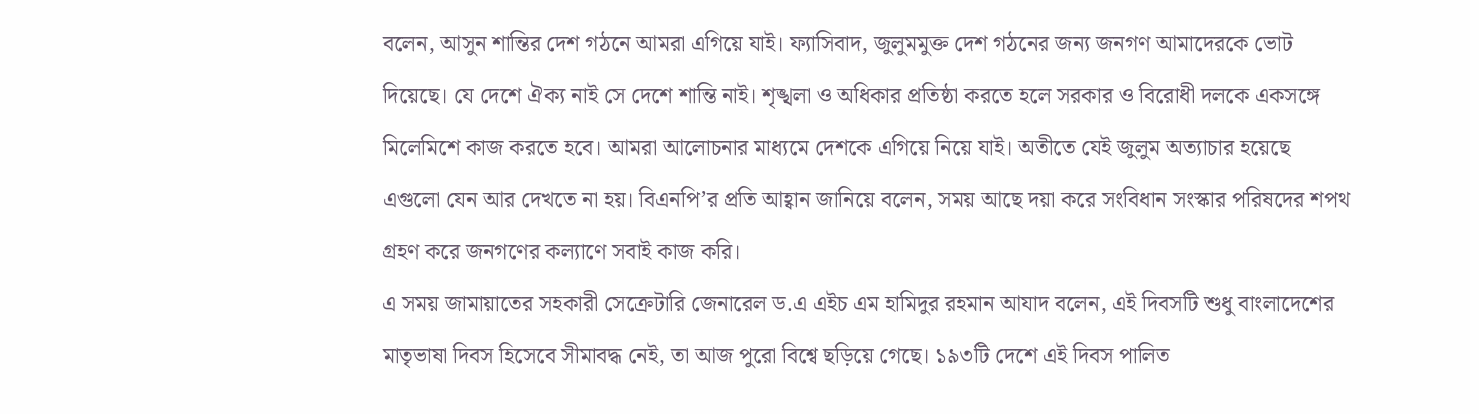বলেন, আসুন শান্তির দেশ গঠনে আমরা এগিয়ে যাই। ফ্যাসিবাদ, জুলুমমুক্ত দেশ গঠনের জন্য জনগণ আমাদেরকে ভোট দিয়েছে। যে দেশে ঐক্য নাই সে দেশে শান্তি নাই। শৃঙ্খলা ও অধিকার প্রতিষ্ঠা করতে হলে সরকার ও বিরোধী দলকে একসঙ্গে মিলেমিশে কাজ করতে হবে। আমরা আলোচনার মাধ্যমে দেশকে এগিয়ে নিয়ে যাই। অতীতে যেই জুলুম অত্যাচার হয়েছে এগুলো যেন আর দেখতে না হয়। বিএনপি’র প্রতি আহ্বান জানিয়ে বলেন, সময় আছে দয়া করে সংবিধান সংস্কার পরিষদের শপথ গ্রহণ করে জনগণের কল্যাণে সবাই কাজ করি।
এ সময় জামায়াতের সহকারী সেক্রেটারি জেনারেল ড.এ এইচ এম হামিদুর রহমান আযাদ বলেন, এই দিবসটি শুধু বাংলাদেশের মাতৃভাষা দিবস হিসেবে সীমাবদ্ধ নেই, তা আজ পুরো বিশ্বে ছড়িয়ে গেছে। ১৯৩টি দেশে এই দিবস পালিত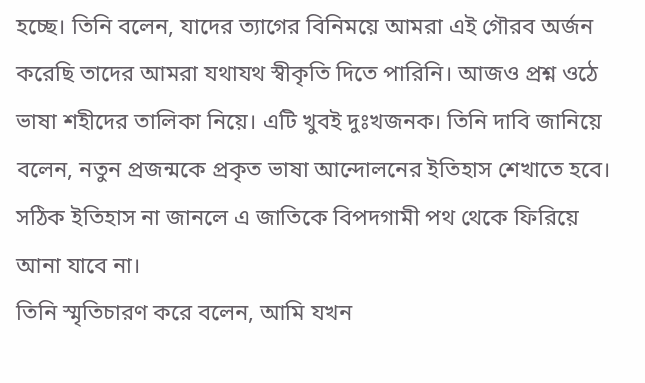হচ্ছে। তিনি বলেন, যাদের ত্যাগের বিনিময়ে আমরা এই গৌরব অর্জন করেছি তাদের আমরা যথাযথ স্বীকৃতি দিতে পারিনি। আজও প্রশ্ন ওঠে ভাষা শহীদের তালিকা নিয়ে। এটি খুবই দুঃখজনক। তিনি দাবি জানিয়ে বলেন, নতুন প্রজন্মকে প্রকৃত ভাষা আন্দোলনের ইতিহাস শেখাতে হবে। সঠিক ইতিহাস না জানলে এ জাতিকে বিপদগামী পথ থেকে ফিরিয়ে আনা যাবে না।
তিনি স্মৃতিচারণ করে বলেন, আমি যখন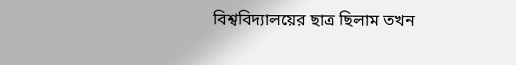বিশ্ববিদ্যালয়ের ছাত্র ছিলাম তখন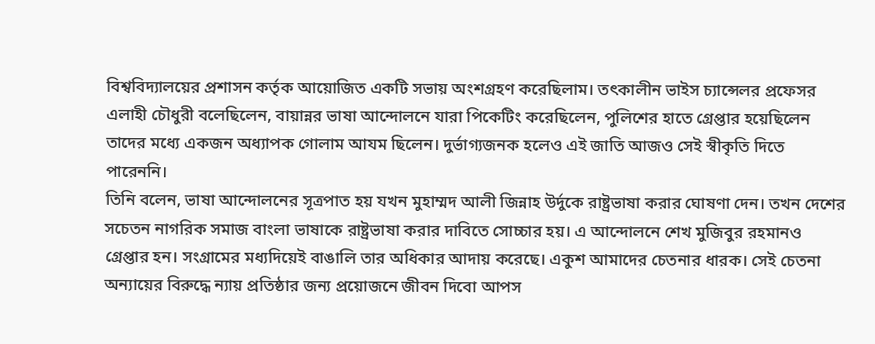বিশ্ববিদ্যালয়ের প্রশাসন কর্তৃক আয়োজিত একটি সভায় অংশগ্রহণ করেছিলাম। তৎকালীন ভাইস চ্যান্সেলর প্রফেসর এলাহী চৌধুরী বলেছিলেন, বায়ান্নর ভাষা আন্দোলনে যারা পিকেটিং করেছিলেন, পুলিশের হাতে গ্রেপ্তার হয়েছিলেন তাদের মধ্যে একজন অধ্যাপক গোলাম আযম ছিলেন। দুর্ভাগ্যজনক হলেও এই জাতি আজও সেই স্বীকৃতি দিতে পারেননি।
তিনি বলেন, ভাষা আন্দোলনের সূত্রপাত হয় যখন মুহাম্মদ আলী জিন্নাহ উর্দুকে রাষ্ট্রভাষা করার ঘোষণা দেন। তখন দেশের সচেতন নাগরিক সমাজ বাংলা ভাষাকে রাষ্ট্রভাষা করার দাবিতে সোচ্চার হয়। এ আন্দোলনে শেখ মুজিবুর রহমানও গ্রেপ্তার হন। সংগ্রামের মধ্যদিয়েই বাঙালি তার অধিকার আদায় করেছে। একুশ আমাদের চেতনার ধারক। সেই চেতনা অন্যায়ের বিরুদ্ধে ন্যায় প্রতিষ্ঠার জন্য প্রয়োজনে জীবন দিবো আপস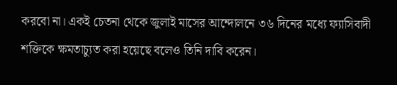করবো না। একই চেতনা থেকে জুলাই মাসের আন্দোলনে ৩৬ দিনের মধ্যে ফ্যাসিবাদী শক্তিকে ক্ষমতাচ্যুত করা হয়েছে বলেও তিনি দাবি করেন।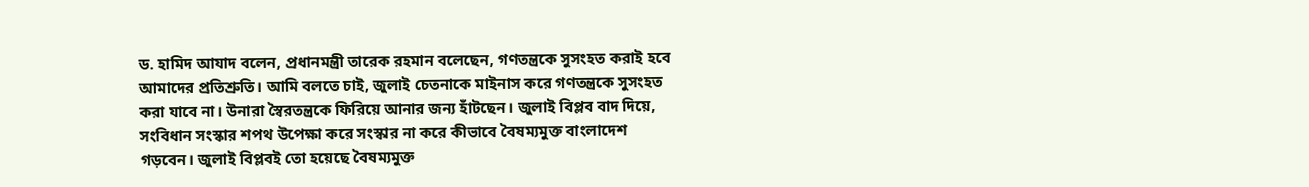ড. হামিদ আযাদ বলেন, প্রধানমন্ত্রী তারেক রহমান বলেছেন, গণতন্ত্রকে সুসংহত করাই হবে আমাদের প্রতিশ্রুতি। আমি বলতে চাই, জুলাই চেতনাকে মাইনাস করে গণতন্ত্রকে সুসংহত করা যাবে না। উনারা স্বৈরতন্ত্রকে ফিরিয়ে আনার জন্য হাঁটছেন। জুলাই বিপ্লব বাদ দিয়ে, সংবিধান সংস্কার শপথ উপেক্ষা করে সংস্কার না করে কীভাবে বৈষম্যমুক্ত বাংলাদেশ গড়বেন। জুলাই বিপ্লবই তো হয়েছে বৈষম্যমুক্ত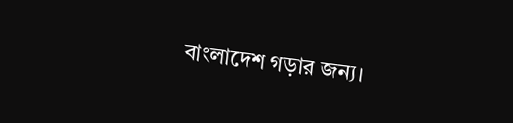বাংলাদেশ গড়ার জন্য।